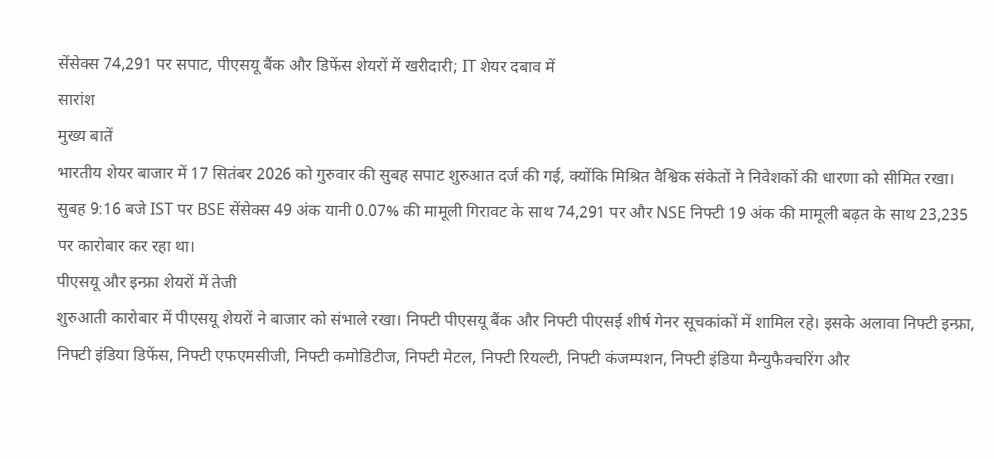सेंसेक्स 74,291 पर सपाट, पीएसयू बैंक और डिफेंस शेयरों में खरीदारी; IT शेयर दबाव में
सारांश
मुख्य बातें
भारतीय शेयर बाजार में 17 सितंबर 2026 को गुरुवार की सुबह सपाट शुरुआत दर्ज की गई, क्योंकि मिश्रित वैश्विक संकेतों ने निवेशकों की धारणा को सीमित रखा। सुबह 9:16 बजे IST पर BSE सेंसेक्स 49 अंक यानी 0.07% की मामूली गिरावट के साथ 74,291 पर और NSE निफ्टी 19 अंक की मामूली बढ़त के साथ 23,235 पर कारोबार कर रहा था।
पीएसयू और इन्फ्रा शेयरों में तेजी
शुरुआती कारोबार में पीएसयू शेयरों ने बाजार को संभाले रखा। निफ्टी पीएसयू बैंक और निफ्टी पीएसई शीर्ष गेनर सूचकांकों में शामिल रहे। इसके अलावा निफ्टी इन्फ्रा, निफ्टी इंडिया डिफेंस, निफ्टी एफएमसीजी, निफ्टी कमोडिटीज, निफ्टी मेटल, निफ्टी रियल्टी, निफ्टी कंजम्पशन, निफ्टी इंडिया मैन्युफैक्चरिंग और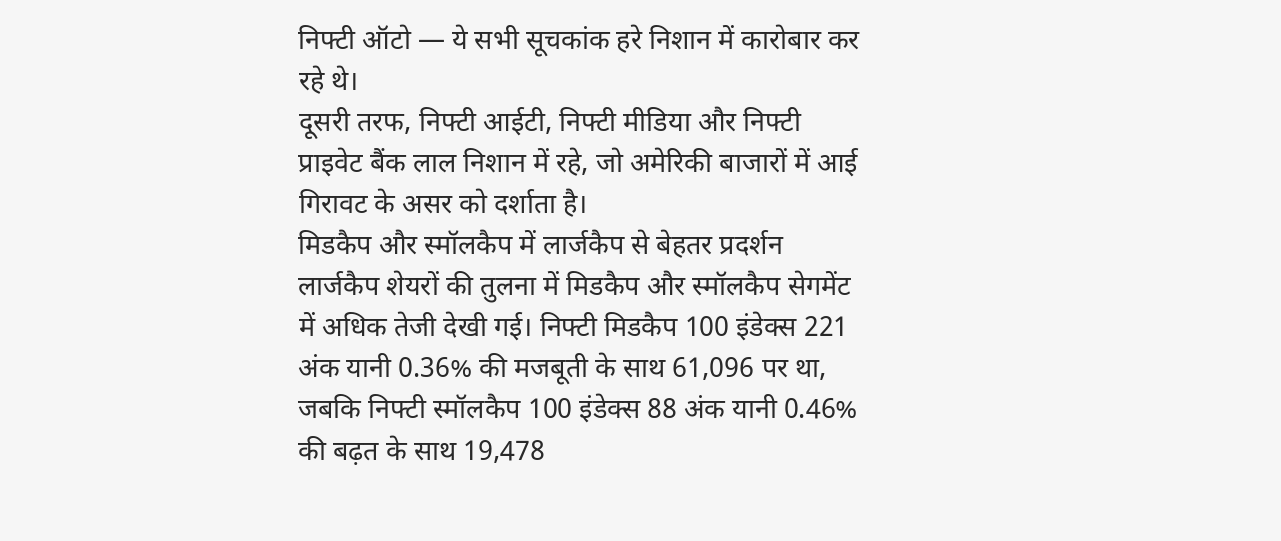निफ्टी ऑटो — ये सभी सूचकांक हरे निशान में कारोबार कर रहे थे।
दूसरी तरफ, निफ्टी आईटी, निफ्टी मीडिया और निफ्टी प्राइवेट बैंक लाल निशान में रहे, जो अमेरिकी बाजारों में आई गिरावट के असर को दर्शाता है।
मिडकैप और स्मॉलकैप में लार्जकैप से बेहतर प्रदर्शन
लार्जकैप शेयरों की तुलना में मिडकैप और स्मॉलकैप सेगमेंट में अधिक तेजी देखी गई। निफ्टी मिडकैप 100 इंडेक्स 221 अंक यानी 0.36% की मजबूती के साथ 61,096 पर था, जबकि निफ्टी स्मॉलकैप 100 इंडेक्स 88 अंक यानी 0.46% की बढ़त के साथ 19,478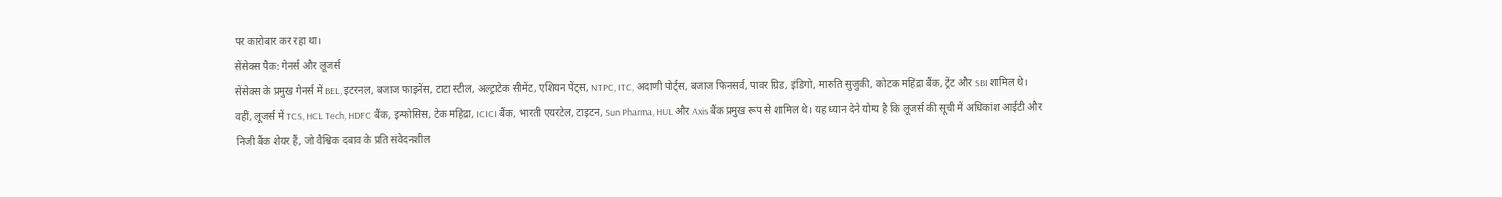पर कारोबार कर रहा था।
सेंसेक्स पैक: गेनर्स और लूजर्स
सेंसेक्स के प्रमुख गेनर्स में BEL, इटरनल, बजाज फाइनेंस, टाटा स्टील, अल्ट्राटेक सीमेंट, एशियन पेंट्स, NTPC, ITC, अदाणी पोर्ट्स, बजाज फिनसर्व, पावर ग्रिड, इंडिगो, मारुति सुजुकी, कोटक महिंद्रा बैंक, ट्रेंट और SBI शामिल थे।
वहीं, लूजर्स में TCS, HCL Tech, HDFC बैंक, इन्फोसिस, टेक महिंद्रा, ICICI बैंक, भारती एयरटेल, टाइटन, Sun Pharma, HUL और Axis बैंक प्रमुख रूप से शामिल थे। यह ध्यान देने योग्य है कि लूजर्स की सूची में अधिकांश आईटी और निजी बैंक शेयर हैं, जो वैश्विक दबाव के प्रति संवेदनशील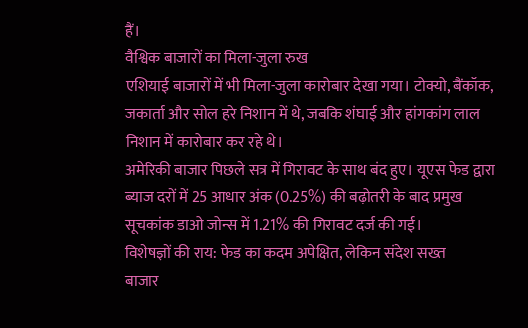हैं।
वैश्विक बाजारों का मिला-जुला रुख
एशियाई बाजारों में भी मिला-जुला कारोबार देखा गया। टोक्यो, बैंकॉक, जकार्ता और सोल हरे निशान में थे, जबकि शंघाई और हांगकांग लाल निशान में कारोबार कर रहे थे।
अमेरिकी बाजार पिछले सत्र में गिरावट के साथ बंद हुए। यूएस फेड द्वारा ब्याज दरों में 25 आधार अंक (0.25%) की बढ़ोतरी के बाद प्रमुख सूचकांक डाओ जोन्स में 1.21% की गिरावट दर्ज की गई।
विशेषज्ञों की राय: फेड का कदम अपेक्षित, लेकिन संदेश सख्त
बाजार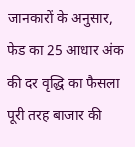जानकारों के अनुसार, फेड का 25 आधार अंक की दर वृद्धि का फैसला पूरी तरह बाजार की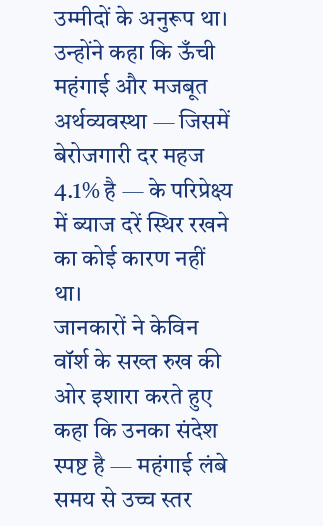उम्मीदों के अनुरूप था। उन्होंने कहा कि ऊँची महंगाई और मजबूत अर्थव्यवस्था — जिसमें बेरोजगारी दर महज 4.1% है — के परिप्रेक्ष्य में ब्याज दरें स्थिर रखने का कोई कारण नहीं था।
जानकारों ने केविन वॉर्श के सख्त रुख की ओर इशारा करते हुए कहा कि उनका संदेश स्पष्ट है — महंगाई लंबे समय से उच्च स्तर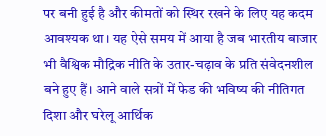पर बनी हुई है और कीमतों को स्थिर रखने के लिए यह कदम आवश्यक था। यह ऐसे समय में आया है जब भारतीय बाजार भी वैश्विक मौद्रिक नीति के उतार-चढ़ाव के प्रति संवेदनशील बने हुए हैं। आने वाले सत्रों में फेड की भविष्य की नीतिगत दिशा और घरेलू आर्थिक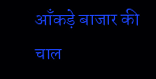आँकड़े बाजार की चाल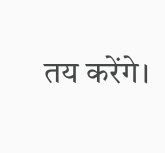तय करेंगे।